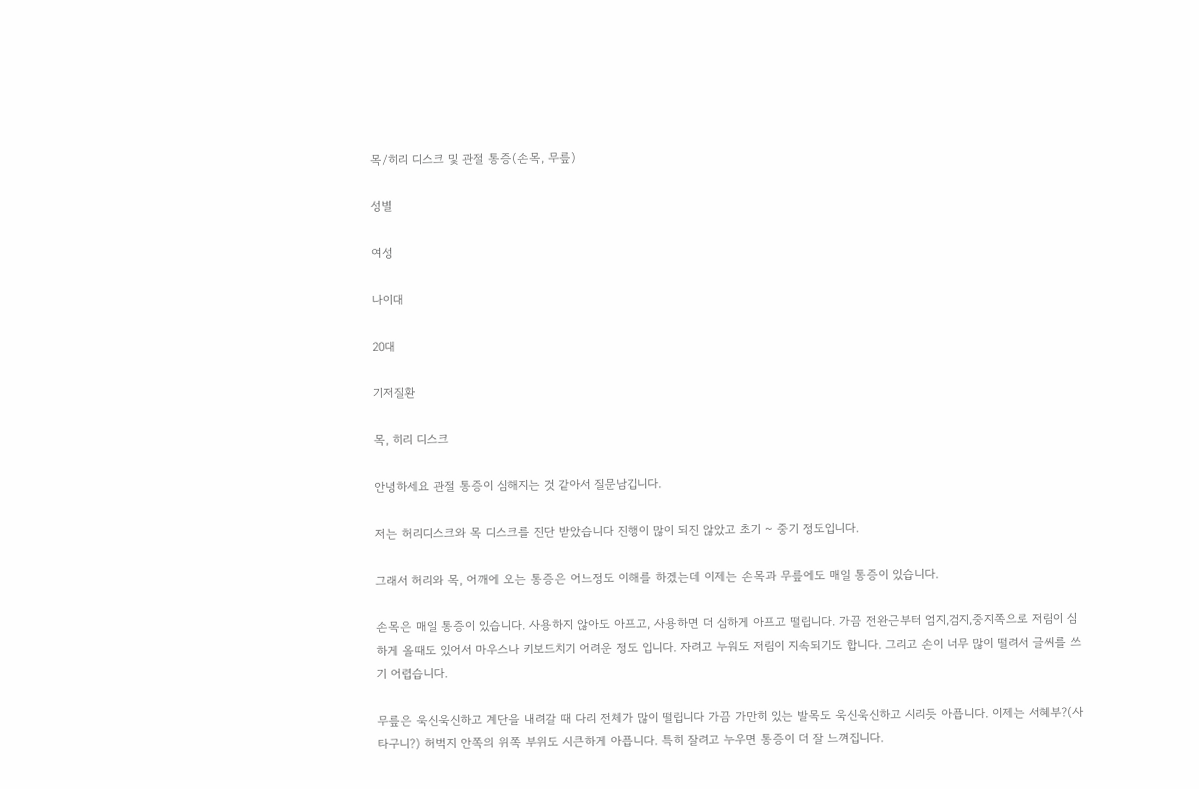목/히리 디스크 및 관절 통증(손목, 무릎)

성별

여성

나이대

20대

기저질환

목, 히리 디스크

안녕하세요 관절 통증이 심해지는 것 같아서 질문남깁니다.

저는 허리디스크와 목 디스크를 진단 받았습니다 진행이 많이 되진 않았고 초기 ~ 중기 정도입니다.

그래서 허리와 목, 어깨에 오는 통증은 어느정도 이해를 하겠는데 이제는 손목과 무릎에도 매일 통증이 있습니다.

손목은 매일 통증이 있습니다. 사용하지 않아도 아프고, 사용하면 더 심하게 아프고 떨립니다. 가끔 전완근부터 엄지,검지,중지쪽으로 저림이 심하게 올때도 있어서 마우스나 키보드치기 어려운 정도 입니다. 자려고 누워도 저림이 지속되기도 합니다. 그리고 손이 너무 많이 떨려서 글씨를 쓰기 어렵습니다.

무릎은 욱신욱신하고 계단을 내려갈 때 다리 전체가 많이 떨립니다 가끔 가만히 있는 발목도 욱신욱신하고 시리듯 아픕니다. 이제는 서혜부?(사타구니?) 허벅지 안쪽의 위쪽 부위도 시큰하게 아픕니다. 특히 잘려고 누우면 통증이 더 잘 느껴집니다.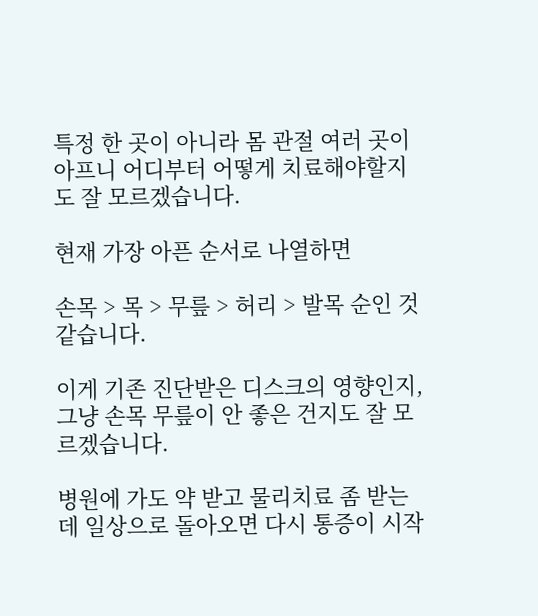특정 한 곳이 아니라 몸 관절 여러 곳이 아프니 어디부터 어떻게 치료해야할지도 잘 모르겠습니다.

현재 가장 아픈 순서로 나열하면

손목 > 목 > 무릎 > 허리 > 발목 순인 것 같습니다.

이게 기존 진단받은 디스크의 영향인지, 그냥 손목 무릎이 안 좋은 건지도 잘 모르겠습니다.

병원에 가도 약 받고 물리치료 좀 받는데 일상으로 돌아오면 다시 통증이 시작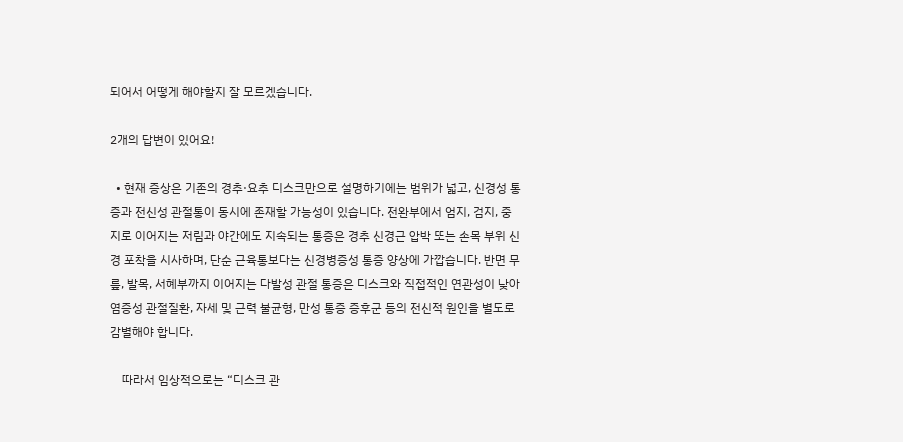되어서 어떻게 해야할지 잘 모르겠습니다.

2개의 답변이 있어요!

  • 현재 증상은 기존의 경추·요추 디스크만으로 설명하기에는 범위가 넓고, 신경성 통증과 전신성 관절통이 동시에 존재할 가능성이 있습니다. 전완부에서 엄지, 검지, 중지로 이어지는 저림과 야간에도 지속되는 통증은 경추 신경근 압박 또는 손목 부위 신경 포착을 시사하며, 단순 근육통보다는 신경병증성 통증 양상에 가깝습니다. 반면 무릎, 발목, 서혜부까지 이어지는 다발성 관절 통증은 디스크와 직접적인 연관성이 낮아 염증성 관절질환, 자세 및 근력 불균형, 만성 통증 증후군 등의 전신적 원인을 별도로 감별해야 합니다.

    따라서 임상적으로는 “디스크 관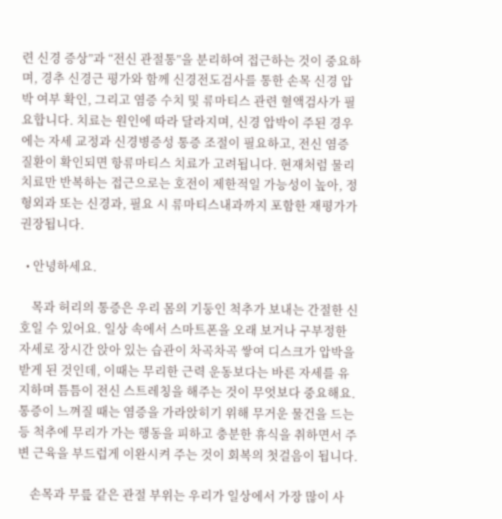련 신경 증상”과 “전신 관절통”을 분리하여 접근하는 것이 중요하며, 경추 신경근 평가와 함께 신경전도검사를 통한 손목 신경 압박 여부 확인, 그리고 염증 수치 및 류마티스 관련 혈액검사가 필요합니다. 치료는 원인에 따라 달라지며, 신경 압박이 주된 경우에는 자세 교정과 신경병증성 통증 조절이 필요하고, 전신 염증 질환이 확인되면 항류마티스 치료가 고려됩니다. 현재처럼 물리치료만 반복하는 접근으로는 호전이 제한적일 가능성이 높아, 정형외과 또는 신경과, 필요 시 류마티스내과까지 포함한 재평가가 권장됩니다.

  • 안녕하세요.

    목과 허리의 통증은 우리 몸의 기둥인 척추가 보내는 간절한 신호일 수 있어요. 일상 속에서 스마트폰을 오래 보거나 구부정한 자세로 장시간 앉아 있는 습관이 차곡차곡 쌓여 디스크가 압박을 받게 된 것인데, 이때는 무리한 근력 운동보다는 바른 자세를 유지하며 틈틈이 전신 스트레칭을 해주는 것이 무엇보다 중요해요. 통증이 느껴질 때는 염증을 가라앉히기 위해 무거운 물건을 드는 등 척추에 무리가 가는 행동을 피하고 충분한 휴식을 취하면서 주변 근육을 부드럽게 이완시켜 주는 것이 회복의 첫걸음이 됩니다.

    손목과 무릎 같은 관절 부위는 우리가 일상에서 가장 많이 사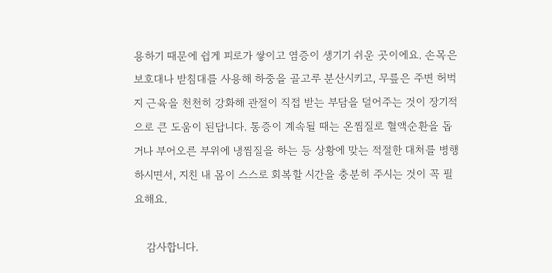용하기 때문에 쉽게 피로가 쌓이고 염증이 생기기 쉬운 곳이에요. 손목은 보호대나 받침대를 사용해 하중을 골고루 분산시키고, 무릎은 주변 허벅지 근육을 천천히 강화해 관절이 직접 받는 부담을 덜어주는 것이 장기적으로 큰 도움이 된답니다. 통증이 계속될 때는 온찜질로 혈액순환을 돕거나 부어오른 부위에 냉찜질을 하는 등 상황에 맞는 적절한 대처를 병행하시면서, 지친 내 몸이 스스로 회복할 시간을 충분히 주시는 것이 꼭 필요해요.

    감사합니다.